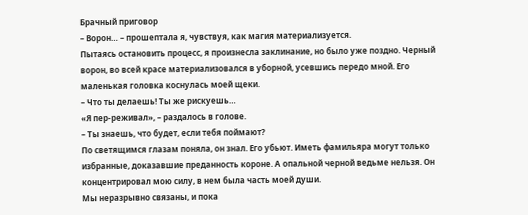Брачный приговор
– Ворон… – прошептала я, чувствуя, как магия материализуется.
Пытаясь остановить процесс, я произнесла заклинание, но было уже поздно. Черный ворон, во всей красе материализовался в уборной, усевшись передо мной. Его маленькая головка коснулась моей щеки.
– Что ты делаешь! Ты же рискуешь…
«Я пер‑реживал», – раздалось в голове.
– Ты знаешь, что будет, если тебя поймают?
По светящимся глазам поняла, он знал. Его убьют. Иметь фамильяра могут только избранные, доказавшие преданность короне. А опальной черной ведьме нельзя. Он концентрировал мою силу, в нем была часть моей души.
Мы неразрывно связаны, и пока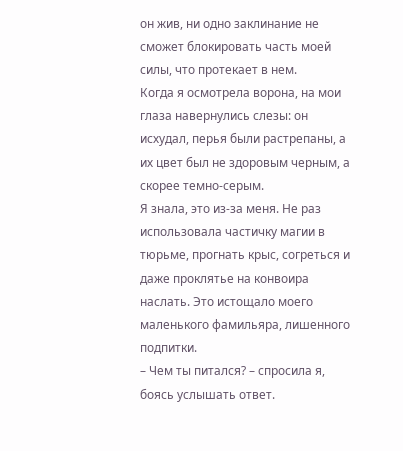он жив, ни одно заклинание не сможет блокировать часть моей силы, что протекает в нем.
Когда я осмотрела ворона, на мои глаза навернулись слезы: он исхудал, перья были растрепаны, а их цвет был не здоровым черным, а скорее темно‑серым.
Я знала, это из‑за меня. Не раз использовала частичку магии в тюрьме, прогнать крыс, согреться и даже проклятье на конвоира наслать. Это истощало моего маленького фамильяра, лишенного подпитки.
– Чем ты питался? – спросила я, боясь услышать ответ.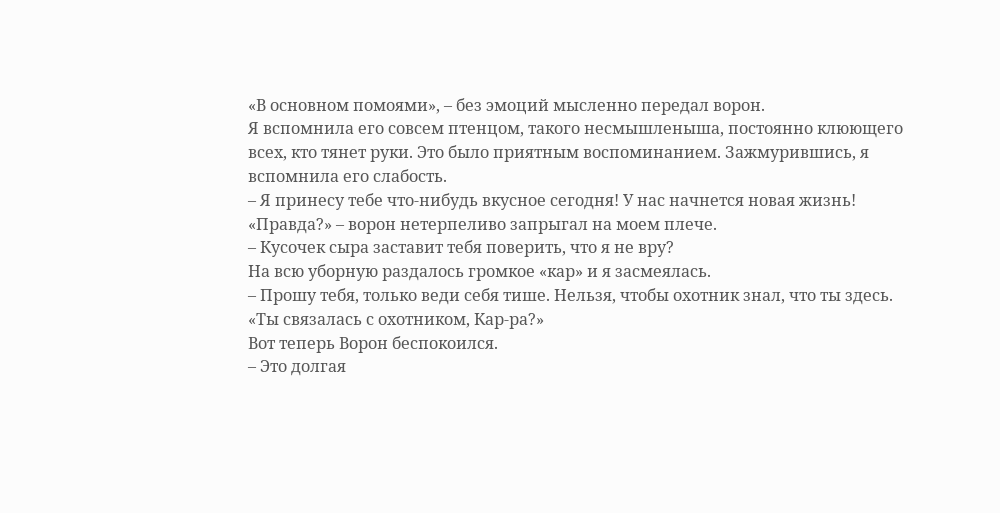«В основном помоями», – без эмоций мысленно передал ворон.
Я вспомнила его совсем птенцом, такого несмышленыша, постоянно клюющего всех, кто тянет руки. Это было приятным воспоминанием. Зажмурившись, я вспомнила его слабость.
– Я принесу тебе что‑нибудь вкусное сегодня! У нас начнется новая жизнь!
«Правда?» – ворон нетерпеливо запрыгал на моем плече.
– Кусочек сыра заставит тебя поверить, что я не вру?
На всю уборную раздалось громкое «кар» и я засмеялась.
– Прошу тебя, только веди себя тише. Нельзя, чтобы охотник знал, что ты здесь.
«Ты связалась с охотником, Кар‑ра?»
Вот теперь Ворон беспокоился.
– Это долгая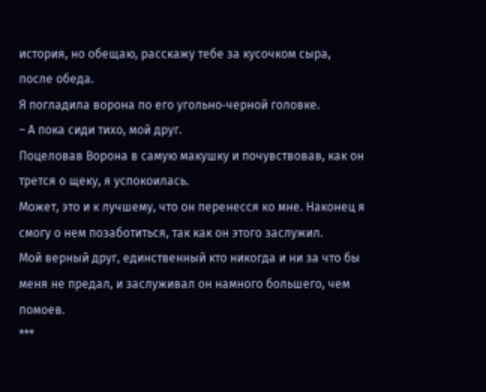история, но обещаю, расскажу тебе за кусочком сыра, после обеда.
Я погладила ворона по его угольно‑черной головке.
– А пока сиди тихо, мой друг.
Поцеловав Ворона в самую макушку и почувствовав, как он трется о щеку, я успокоилась.
Может, это и к лучшему, что он перенесся ко мне. Наконец я смогу о нем позаботиться, так как он этого заслужил.
Мой верный друг, единственный кто никогда и ни за что бы меня не предал, и заслуживал он намного большего, чем помоев.
***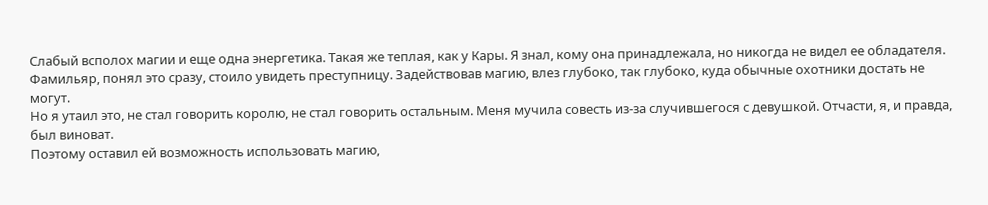Слабый всполох магии и еще одна энергетика. Такая же теплая, как у Кары. Я знал, кому она принадлежала, но никогда не видел ее обладателя.
Фамильяр, понял это сразу, стоило увидеть преступницу. Задействовав магию, влез глубоко, так глубоко, куда обычные охотники достать не могут.
Но я утаил это, не стал говорить королю, не стал говорить остальным. Меня мучила совесть из‑за случившегося с девушкой. Отчасти, я, и правда, был виноват.
Поэтому оставил ей возможность использовать магию,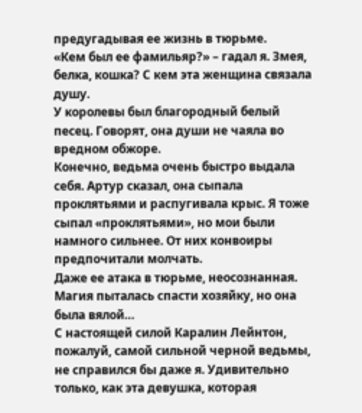предугадывая ее жизнь в тюрьме.
«Кем был ее фамильяр?» – гадал я. Змея, белка, кошка? С кем эта женщина связала душу.
У королевы был благородный белый песец. Говорят, она души не чаяла во вредном обжоре.
Конечно, ведьма очень быстро выдала себя. Артур сказал, она сыпала проклятьями и распугивала крыс. Я тоже сыпал «проклятьями», но мои были намного сильнее. От них конвоиры предпочитали молчать.
Даже ее атака в тюрьме, неосознанная. Магия пыталась спасти хозяйку, но она была вялой…
С настоящей силой Каралин Лейнтон, пожалуй, самой сильной черной ведьмы, не справился бы даже я. Удивительно только, как эта девушка, которая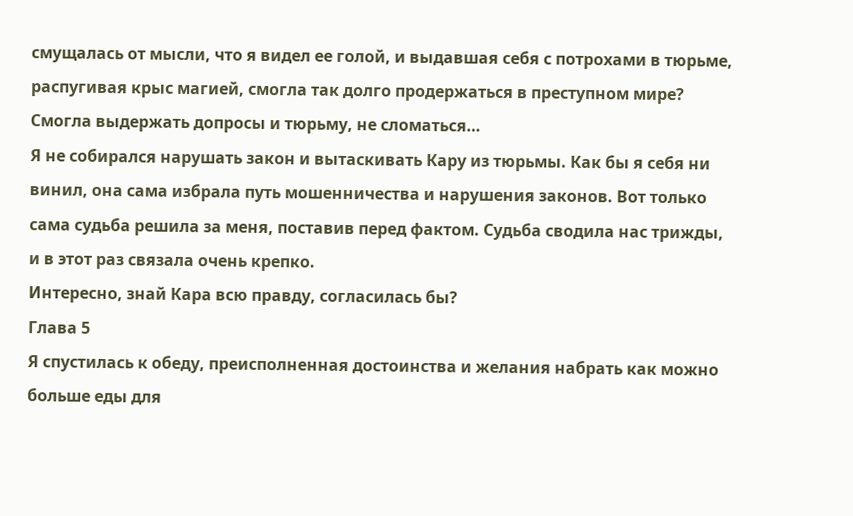смущалась от мысли, что я видел ее голой, и выдавшая себя с потрохами в тюрьме, распугивая крыс магией, смогла так долго продержаться в преступном мире?
Смогла выдержать допросы и тюрьму, не сломаться…
Я не собирался нарушать закон и вытаскивать Кару из тюрьмы. Как бы я себя ни винил, она сама избрала путь мошенничества и нарушения законов. Вот только сама судьба решила за меня, поставив перед фактом. Судьба сводила нас трижды, и в этот раз связала очень крепко.
Интересно, знай Кара всю правду, согласилась бы?
Глава 5
Я спустилась к обеду, преисполненная достоинства и желания набрать как можно больше еды для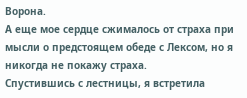Ворона.
А еще мое сердце сжималось от страха при мысли о предстоящем обеде с Лексом, но я никогда не покажу страха.
Спустившись с лестницы, я встретила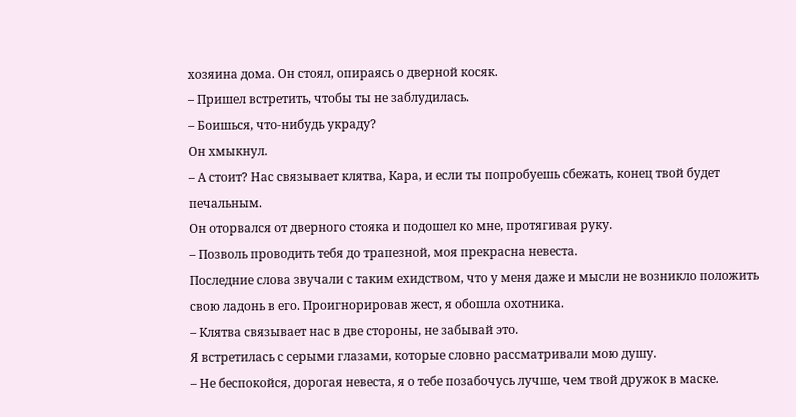хозяина дома. Он стоял, опираясь о дверной косяк.
– Пришел встретить, чтобы ты не заблудилась.
– Боишься, что‑нибудь украду?
Он хмыкнул.
– А стоит? Нас связывает клятва, Кара, и если ты попробуешь сбежать, конец твой будет печальным.
Он оторвался от дверного стояка и подошел ко мне, протягивая руку.
– Позволь проводить тебя до трапезной, моя прекрасна невеста.
Последние слова звучали с таким ехидством, что у меня даже и мысли не возникло положить свою ладонь в его. Проигнорировав жест, я обошла охотника.
– Клятва связывает нас в две стороны, не забывай это.
Я встретилась с серыми глазами, которые словно рассматривали мою душу.
– Не беспокойся, дорогая невеста, я о тебе позабочусь лучше, чем твой дружок в маске.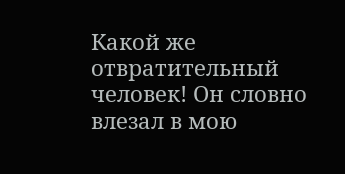Какой же отвратительный человек! Он словно влезал в мою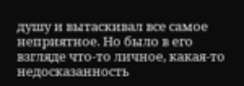душу и вытаскивал все самое неприятное. Но было в его взгляде что‑то личное, какая‑то недосказанность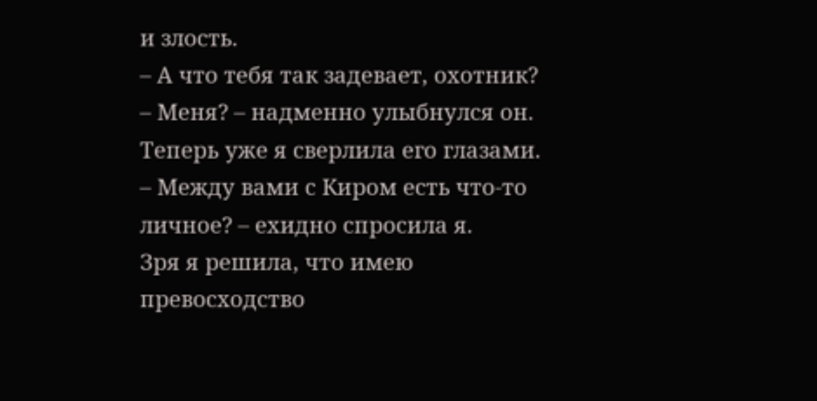и злость.
– А что тебя так задевает, охотник?
– Меня? – надменно улыбнулся он.
Теперь уже я сверлила его глазами.
– Между вами с Киром есть что‑то личное? – ехидно спросила я.
Зря я решила, что имею превосходство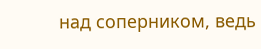над соперником, ведь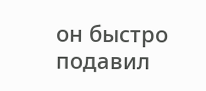он быстро подавил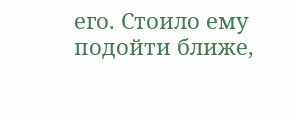его. Стоило ему подойти ближе,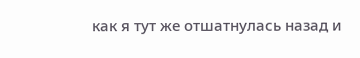как я тут же отшатнулась назад и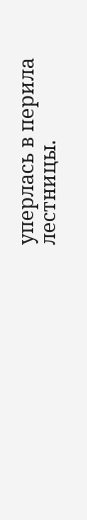уперлась в перила лестницы.